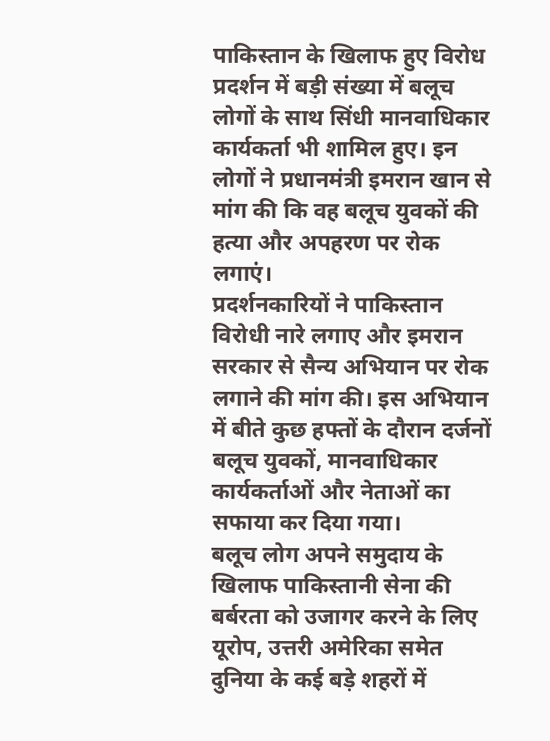पाकिस्तान के खिलाफ हुए विरोध प्रदर्शन में बड़ी संख्या में बलूच लोगों के साथ सिंधी मानवाधिकार कार्यकर्ता भी शामिल हुए। इन लोगों ने प्रधानमंत्री इमरान खान से मांग की कि वह बलूच युवकों की हत्या और अपहरण पर रोक लगाएं।
प्रदर्शनकारियों ने पाकिस्तान विरोधी नारे लगाए और इमरान सरकार से सैन्य अभियान पर रोक लगाने की मांग की। इस अभियान में बीते कुछ हफ्तों के दौरान दर्जनों बलूच युवकों, मानवाधिकार कार्यकर्ताओं और नेताओं का सफाया कर दिया गया।
बलूच लोग अपने समुदाय के खिलाफ पाकिस्तानी सेना की बर्बरता को उजागर करने के लिए यूरोप, उत्तरी अमेरिका समेत दुनिया के कई बड़े शहरों में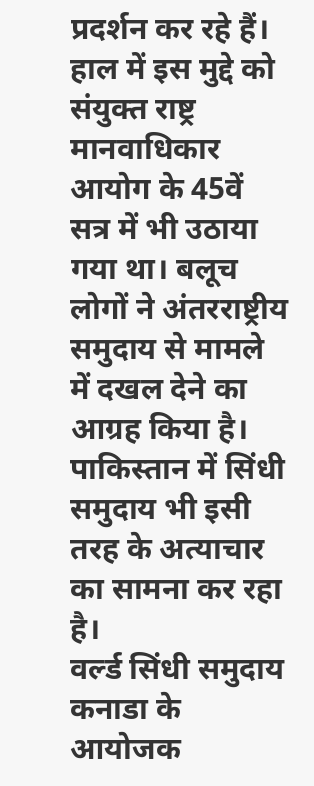प्रदर्शन कर रहे हैं।
हाल में इस मुद्दे को संयुक्त राष्ट्र मानवाधिकार आयोग के 45वें सत्र में भी उठाया गया था। बलूच लोगों ने अंतरराष्ट्रीय समुदाय से मामले में दखल देने का आग्रह किया है। पाकिस्तान में सिंधी समुदाय भी इसी तरह के अत्याचार का सामना कर रहा है।
वर्ल्ड सिंधी समुदाय कनाडा के आयोजक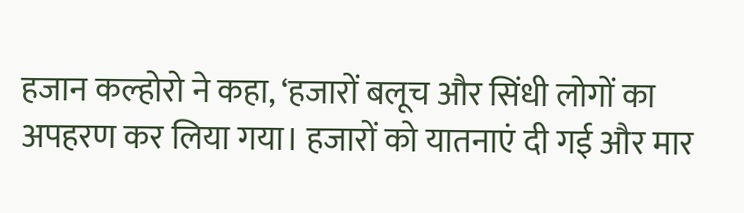हजान कल्होरो ने कहा, ‘हजारों बलूच और सिंधी लोगों का अपहरण कर लिया गया। हजारों को यातनाएं दी गई और मार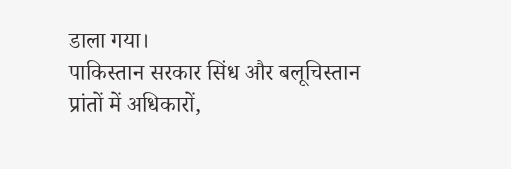डाला गया।
पाकिस्तान सरकार सिंध और बलूचिस्तान प्रांतों में अधिकारों,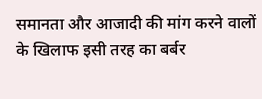समानता और आजादी की मांग करने वालों के खिलाफ इसी तरह का बर्बर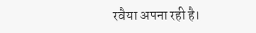रवैया अपना रही है।